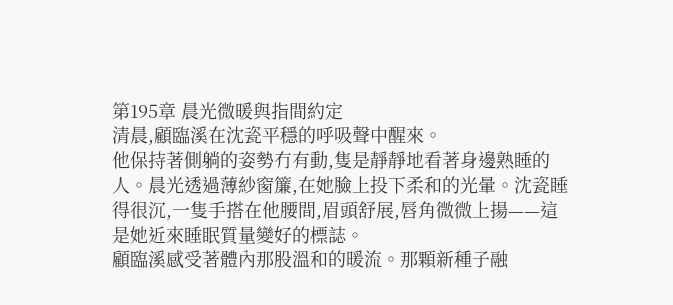第195章 晨光微暖與指間約定
清晨,顧臨溪在沈瓷平穩的呼吸聲中醒來。
他保持著側躺的姿勢冇有動,隻是靜靜地看著身邊熟睡的人。晨光透過薄紗窗簾,在她臉上投下柔和的光暈。沈瓷睡得很沉,一隻手搭在他腰間,眉頭舒展,唇角微微上揚——這是她近來睡眠質量變好的標誌。
顧臨溪感受著體內那股溫和的暖流。那顆新種子融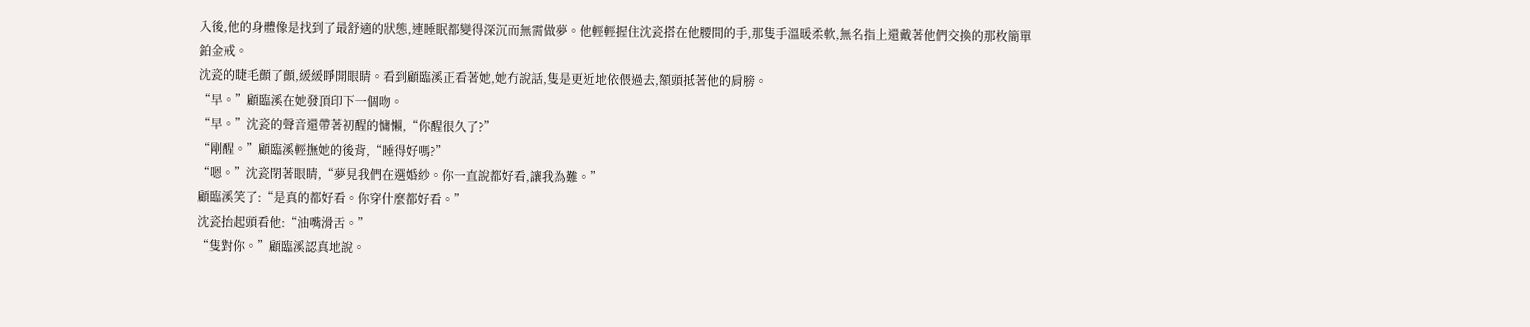入後,他的身體像是找到了最舒適的狀態,連睡眠都變得深沉而無需做夢。他輕輕握住沈瓷搭在他腰間的手,那隻手溫暖柔軟,無名指上還戴著他們交換的那枚簡單鉑金戒。
沈瓷的睫毛顫了顫,緩緩睜開眼睛。看到顧臨溪正看著她,她冇說話,隻是更近地依偎過去,額頭抵著他的肩膀。
“早。”顧臨溪在她發頂印下一個吻。
“早。”沈瓷的聲音還帶著初醒的慵懶,“你醒很久了?”
“剛醒。”顧臨溪輕撫她的後背,“睡得好嗎?”
“嗯。”沈瓷閉著眼睛,“夢見我們在選婚紗。你一直說都好看,讓我為難。”
顧臨溪笑了:“是真的都好看。你穿什麼都好看。”
沈瓷抬起頭看他:“油嘴滑舌。”
“隻對你。”顧臨溪認真地說。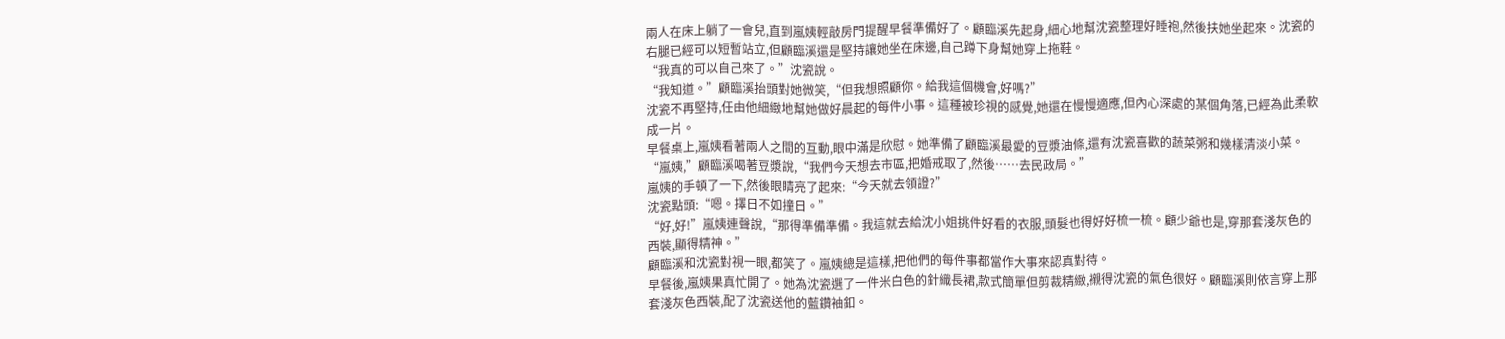兩人在床上躺了一會兒,直到嵐姨輕敲房門提醒早餐準備好了。顧臨溪先起身,細心地幫沈瓷整理好睡袍,然後扶她坐起來。沈瓷的右腿已經可以短暫站立,但顧臨溪還是堅持讓她坐在床邊,自己蹲下身幫她穿上拖鞋。
“我真的可以自己來了。”沈瓷說。
“我知道。”顧臨溪抬頭對她微笑,“但我想照顧你。給我這個機會,好嗎?”
沈瓷不再堅持,任由他細緻地幫她做好晨起的每件小事。這種被珍視的感覺,她還在慢慢適應,但內心深處的某個角落,已經為此柔軟成一片。
早餐桌上,嵐姨看著兩人之間的互動,眼中滿是欣慰。她準備了顧臨溪最愛的豆漿油條,還有沈瓷喜歡的蔬菜粥和幾樣清淡小菜。
“嵐姨,”顧臨溪喝著豆漿說,“我們今天想去市區,把婚戒取了,然後……去民政局。”
嵐姨的手頓了一下,然後眼睛亮了起來:“今天就去領證?”
沈瓷點頭:“嗯。擇日不如撞日。”
“好,好!”嵐姨連聲說,“那得準備準備。我這就去給沈小姐挑件好看的衣服,頭髮也得好好梳一梳。顧少爺也是,穿那套淺灰色的西裝,顯得精神。”
顧臨溪和沈瓷對視一眼,都笑了。嵐姨總是這樣,把他們的每件事都當作大事來認真對待。
早餐後,嵐姨果真忙開了。她為沈瓷選了一件米白色的針織長裙,款式簡單但剪裁精緻,襯得沈瓷的氣色很好。顧臨溪則依言穿上那套淺灰色西裝,配了沈瓷送他的藍鑽袖釦。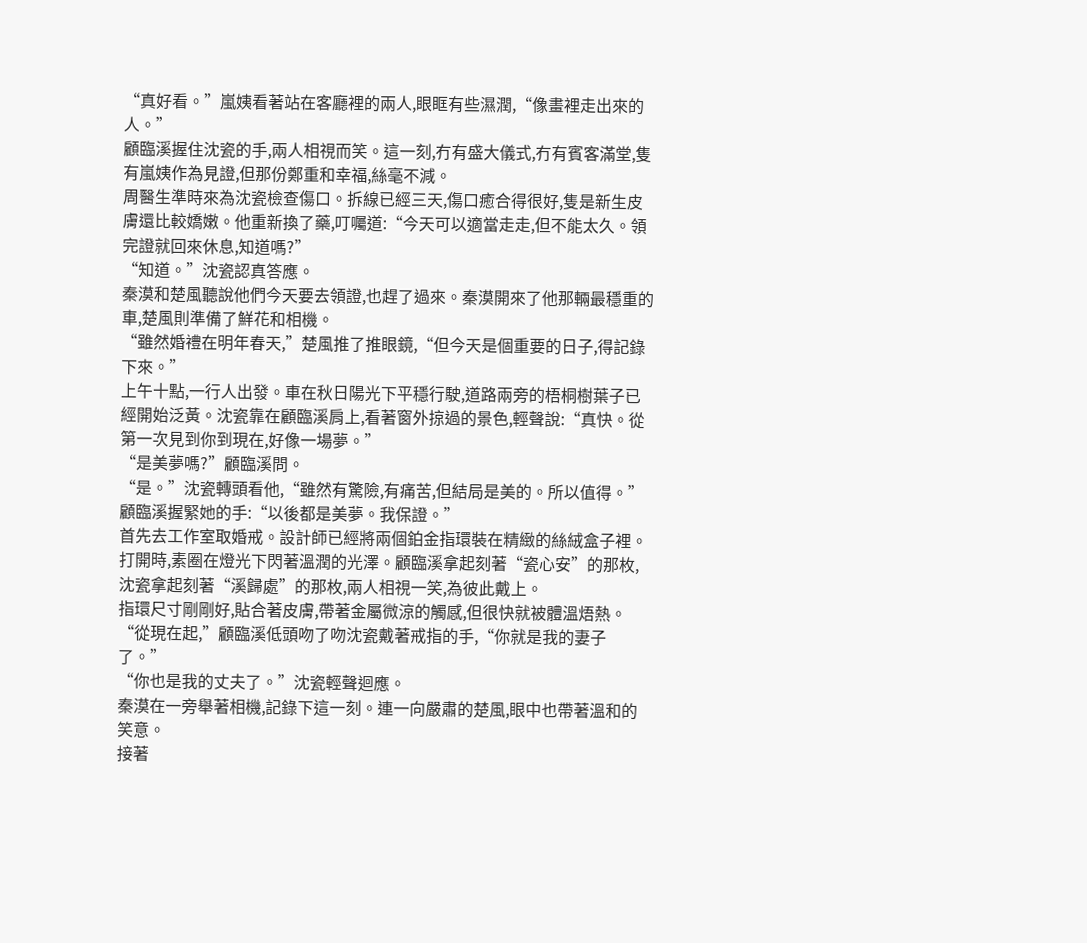“真好看。”嵐姨看著站在客廳裡的兩人,眼眶有些濕潤,“像畫裡走出來的人。”
顧臨溪握住沈瓷的手,兩人相視而笑。這一刻,冇有盛大儀式,冇有賓客滿堂,隻有嵐姨作為見證,但那份鄭重和幸福,絲毫不減。
周醫生準時來為沈瓷檢查傷口。拆線已經三天,傷口癒合得很好,隻是新生皮膚還比較嬌嫩。他重新換了藥,叮囑道:“今天可以適當走走,但不能太久。領完證就回來休息,知道嗎?”
“知道。”沈瓷認真答應。
秦漠和楚風聽說他們今天要去領證,也趕了過來。秦漠開來了他那輛最穩重的車,楚風則準備了鮮花和相機。
“雖然婚禮在明年春天,”楚風推了推眼鏡,“但今天是個重要的日子,得記錄下來。”
上午十點,一行人出發。車在秋日陽光下平穩行駛,道路兩旁的梧桐樹葉子已經開始泛黃。沈瓷靠在顧臨溪肩上,看著窗外掠過的景色,輕聲說:“真快。從第一次見到你到現在,好像一場夢。”
“是美夢嗎?”顧臨溪問。
“是。”沈瓷轉頭看他,“雖然有驚險,有痛苦,但結局是美的。所以值得。”
顧臨溪握緊她的手:“以後都是美夢。我保證。”
首先去工作室取婚戒。設計師已經將兩個鉑金指環裝在精緻的絲絨盒子裡。打開時,素圈在燈光下閃著溫潤的光澤。顧臨溪拿起刻著“瓷心安”的那枚,沈瓷拿起刻著“溪歸處”的那枚,兩人相視一笑,為彼此戴上。
指環尺寸剛剛好,貼合著皮膚,帶著金屬微涼的觸感,但很快就被體溫焐熱。
“從現在起,”顧臨溪低頭吻了吻沈瓷戴著戒指的手,“你就是我的妻子了。”
“你也是我的丈夫了。”沈瓷輕聲迴應。
秦漠在一旁舉著相機,記錄下這一刻。連一向嚴肅的楚風,眼中也帶著溫和的笑意。
接著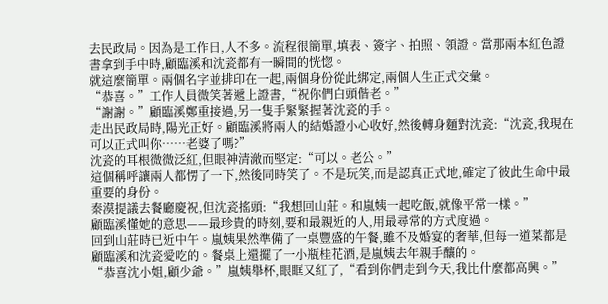去民政局。因為是工作日,人不多。流程很簡單,填表、簽字、拍照、領證。當那兩本紅色證書拿到手中時,顧臨溪和沈瓷都有一瞬間的恍惚。
就這麼簡單。兩個名字並排印在一起,兩個身份從此綁定,兩個人生正式交彙。
“恭喜。”工作人員微笑著遞上證書,“祝你們白頭偕老。”
“謝謝。”顧臨溪鄭重接過,另一隻手緊緊握著沈瓷的手。
走出民政局時,陽光正好。顧臨溪將兩人的結婚證小心收好,然後轉身麵對沈瓷:“沈瓷,我現在可以正式叫你……老婆了嗎?”
沈瓷的耳根微微泛紅,但眼神清澈而堅定:“可以。老公。”
這個稱呼讓兩人都愣了一下,然後同時笑了。不是玩笑,而是認真正式地,確定了彼此生命中最重要的身份。
秦漠提議去餐廳慶祝,但沈瓷搖頭:“我想回山莊。和嵐姨一起吃飯,就像平常一樣。”
顧臨溪懂她的意思——最珍貴的時刻,要和最親近的人,用最尋常的方式度過。
回到山莊時已近中午。嵐姨果然準備了一桌豐盛的午餐,雖不及婚宴的奢華,但每一道菜都是顧臨溪和沈瓷愛吃的。餐桌上還擺了一小瓶桂花酒,是嵐姨去年親手釀的。
“恭喜沈小姐,顧少爺。”嵐姨舉杯,眼眶又紅了,“看到你們走到今天,我比什麼都高興。”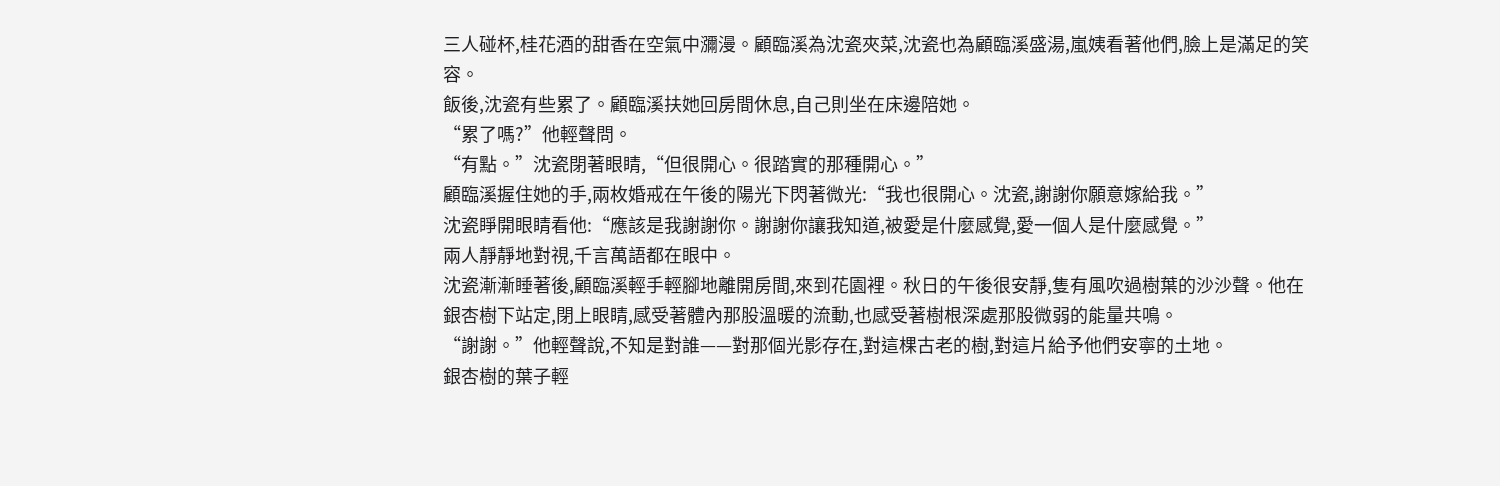三人碰杯,桂花酒的甜香在空氣中瀰漫。顧臨溪為沈瓷夾菜,沈瓷也為顧臨溪盛湯,嵐姨看著他們,臉上是滿足的笑容。
飯後,沈瓷有些累了。顧臨溪扶她回房間休息,自己則坐在床邊陪她。
“累了嗎?”他輕聲問。
“有點。”沈瓷閉著眼睛,“但很開心。很踏實的那種開心。”
顧臨溪握住她的手,兩枚婚戒在午後的陽光下閃著微光:“我也很開心。沈瓷,謝謝你願意嫁給我。”
沈瓷睜開眼睛看他:“應該是我謝謝你。謝謝你讓我知道,被愛是什麼感覺,愛一個人是什麼感覺。”
兩人靜靜地對視,千言萬語都在眼中。
沈瓷漸漸睡著後,顧臨溪輕手輕腳地離開房間,來到花園裡。秋日的午後很安靜,隻有風吹過樹葉的沙沙聲。他在銀杏樹下站定,閉上眼睛,感受著體內那股溫暖的流動,也感受著樹根深處那股微弱的能量共鳴。
“謝謝。”他輕聲說,不知是對誰——對那個光影存在,對這棵古老的樹,對這片給予他們安寧的土地。
銀杏樹的葉子輕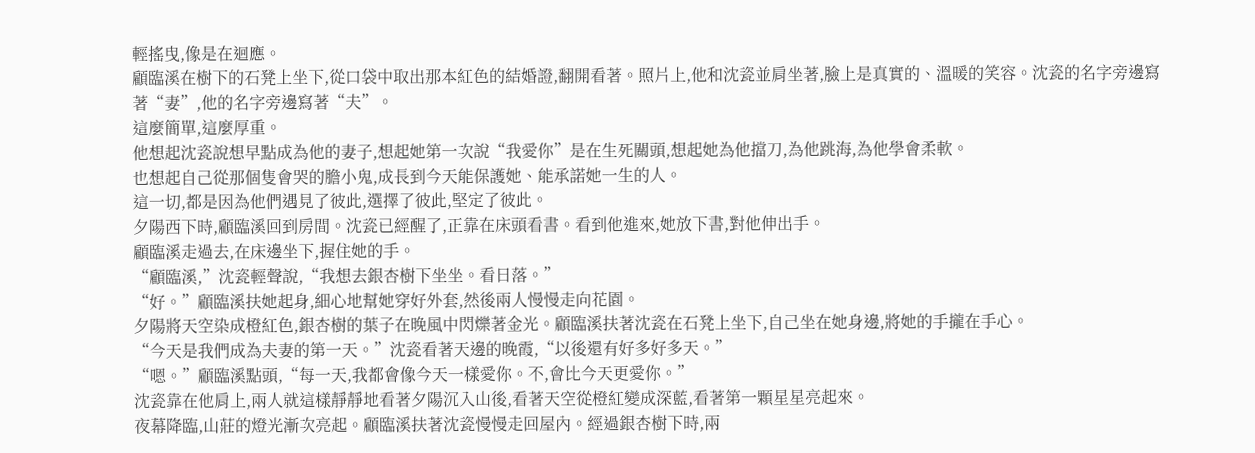輕搖曳,像是在迴應。
顧臨溪在樹下的石凳上坐下,從口袋中取出那本紅色的結婚證,翻開看著。照片上,他和沈瓷並肩坐著,臉上是真實的、溫暖的笑容。沈瓷的名字旁邊寫著“妻”,他的名字旁邊寫著“夫”。
這麼簡單,這麼厚重。
他想起沈瓷說想早點成為他的妻子,想起她第一次說“我愛你”是在生死關頭,想起她為他擋刀,為他跳海,為他學會柔軟。
也想起自己從那個隻會哭的膽小鬼,成長到今天能保護她、能承諾她一生的人。
這一切,都是因為他們遇見了彼此,選擇了彼此,堅定了彼此。
夕陽西下時,顧臨溪回到房間。沈瓷已經醒了,正靠在床頭看書。看到他進來,她放下書,對他伸出手。
顧臨溪走過去,在床邊坐下,握住她的手。
“顧臨溪,”沈瓷輕聲說,“我想去銀杏樹下坐坐。看日落。”
“好。”顧臨溪扶她起身,細心地幫她穿好外套,然後兩人慢慢走向花園。
夕陽將天空染成橙紅色,銀杏樹的葉子在晚風中閃爍著金光。顧臨溪扶著沈瓷在石凳上坐下,自己坐在她身邊,將她的手攏在手心。
“今天是我們成為夫妻的第一天。”沈瓷看著天邊的晚霞,“以後還有好多好多天。”
“嗯。”顧臨溪點頭,“每一天,我都會像今天一樣愛你。不,會比今天更愛你。”
沈瓷靠在他肩上,兩人就這樣靜靜地看著夕陽沉入山後,看著天空從橙紅變成深藍,看著第一顆星星亮起來。
夜幕降臨,山莊的燈光漸次亮起。顧臨溪扶著沈瓷慢慢走回屋內。經過銀杏樹下時,兩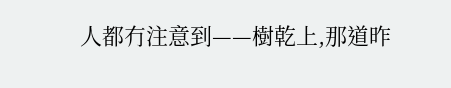人都冇注意到——樹乾上,那道昨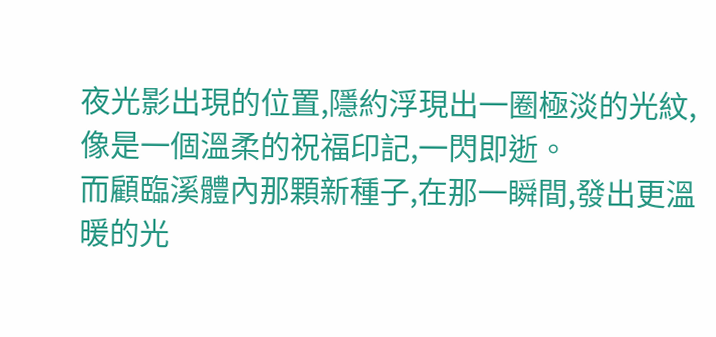夜光影出現的位置,隱約浮現出一圈極淡的光紋,像是一個溫柔的祝福印記,一閃即逝。
而顧臨溪體內那顆新種子,在那一瞬間,發出更溫暖的光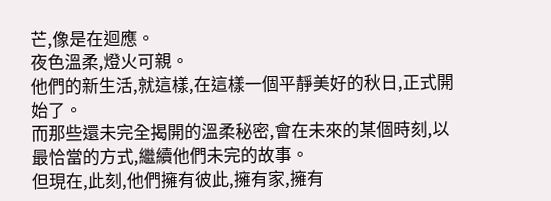芒,像是在迴應。
夜色溫柔,燈火可親。
他們的新生活,就這樣,在這樣一個平靜美好的秋日,正式開始了。
而那些還未完全揭開的溫柔秘密,會在未來的某個時刻,以最恰當的方式,繼續他們未完的故事。
但現在,此刻,他們擁有彼此,擁有家,擁有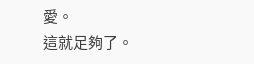愛。
這就足夠了。